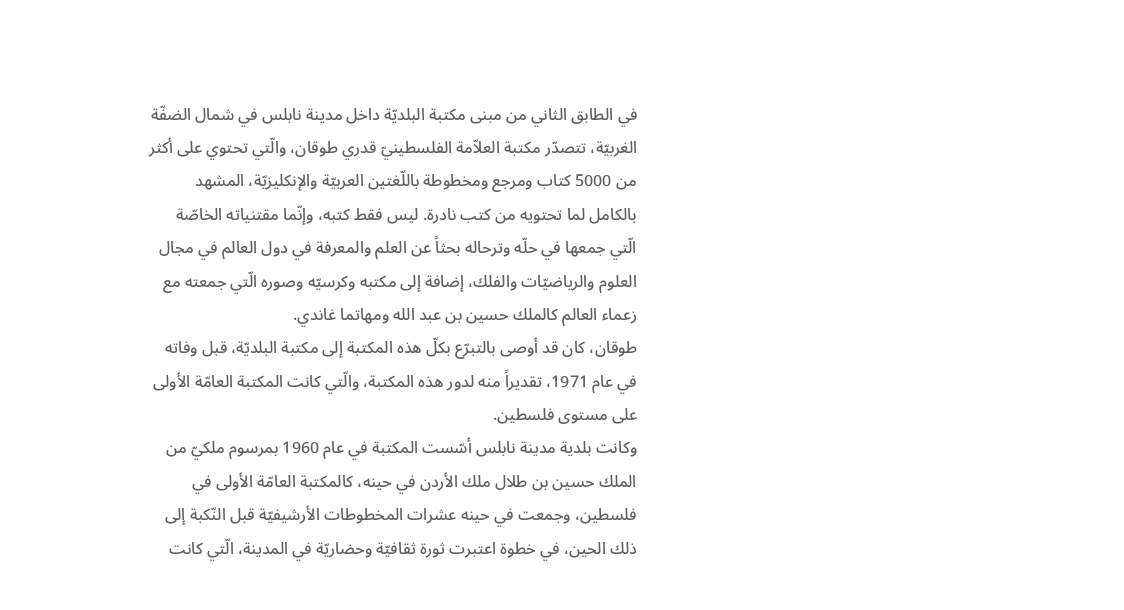في الطابق الثاني من مبنى مكتبة البلديّة داخل مدينة نابلس في شمال الضفّة الغربيّة، تتصدّر مكتبة العلاّمة الفلسطينيّ قدري طوقان، والّتي تحتوي على أكثر من 5000 كتاب ومرجع ومخطوطة باللّغتين العربيّة والإنكليزيّة، المشهد بالكامل لما تحتويه من كتب نادرة. ليس فقط كتبه، وإنّما مقتنياته الخاصّة الّتي جمعها في حلّه وترحاله بحثاً عن العلم والمعرفة في دول العالم في مجال العلوم والرياضيّات والفلك، إضافة إلى مكتبه وكرسيّه وصوره الّتي جمعته مع زعماء العالم كالملك حسين بن عبد الله ومهاتما غاندي.
طوقان، كان قد أوصى بالتبرّع بكلّ هذه المكتبة إلى مكتبة البلديّة، قبل وفاته في عام 1971، تقديراً منه لدور هذه المكتبة، والّتي كانت المكتبة العامّة الأولى على مستوى فلسطين.
وكانت بلدية مدينة نابلس أسّست المكتبة في عام 1960 بمرسوم ملكيّ من الملك حسين بن طلال ملك الأردن في حينه، كالمكتبة العامّة الأولى في فلسطين، وجمعت في حينه عشرات المخطوطات الأرشيفيّة قبل النّكبة إلى ذلك الحين، في خطوة اعتبرت ثورة ثقافيّة وحضاريّة في المدينة، الّتي كانت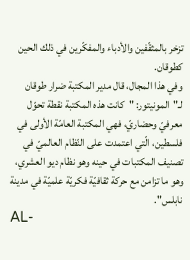تزخر بالمثقّفين والأدباء والمفكّرين في ذلك الحين كطوقان.
وفي هذا المجال، قال مدير المكتبة ضرار طوقان لـ"المونيتور: "كانت هذه المكتبة نقطة تحوّل معرفيّ وحضاريّ، فهي المكتبة العامّة الأولى في فلسطين، الّتي اعتمدت على النّظام العالميّ في تصنيف المكتبات في حينه وهو نظام ديو العشري، وهو ما تزامن مع حركة ثقافيّة فكريّة علميّة في مدينة نابلس".
AL-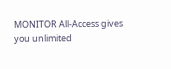MONITOR All-Access gives you unlimited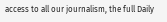access to all our journalism, the full Daily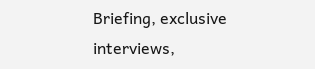Briefing, exclusive interviews,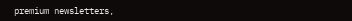premium newsletters,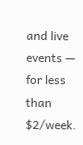and live events — for less than $2/week.